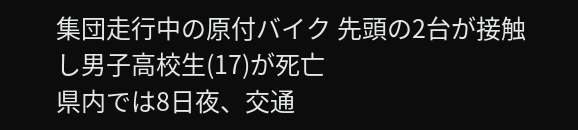集団走行中の原付バイク 先頭の2台が接触し男子高校生(17)が死亡
県内では8日夜、交通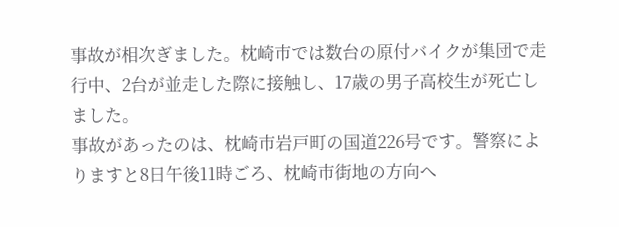事故が相次ぎました。枕崎市では数台の原付バイクが集団で走行中、2台が並走した際に接触し、17歳の男子高校生が死亡しました。
事故があったのは、枕崎市岩戸町の国道226号です。警察によりますと8日午後11時ごろ、枕崎市街地の方向へ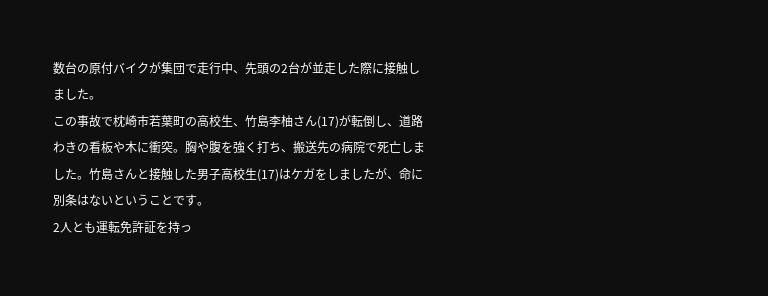数台の原付バイクが集団で走行中、先頭の2台が並走した際に接触しました。
この事故で枕崎市若葉町の高校生、竹島李柚さん(17)が転倒し、道路わきの看板や木に衝突。胸や腹を強く打ち、搬送先の病院で死亡しました。竹島さんと接触した男子高校生(17)はケガをしましたが、命に別条はないということです。
2人とも運転免許証を持っ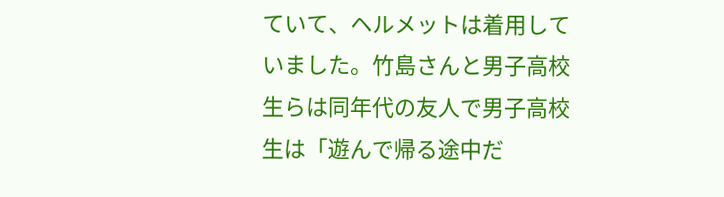ていて、ヘルメットは着用していました。竹島さんと男子高校生らは同年代の友人で男子高校生は「遊んで帰る途中だ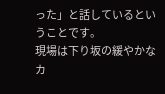った」と話しているということです。
現場は下り坂の緩やかなカ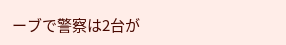ーブで警察は2台が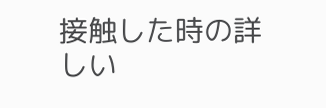接触した時の詳しい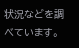状況などを調べています。